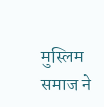मुस्लिम समाज ने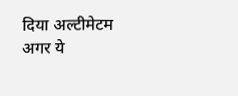दिया अल्टीमेटम अगर ये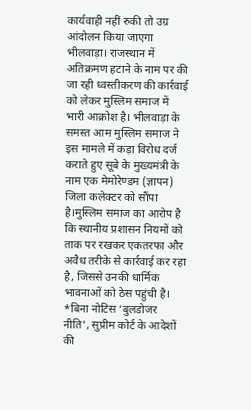कार्यवाही नहीं रुकी तो उग्र आंदोलन किया जाएगा
भीलवाड़ा। राजस्थान में अतिक्रमण हटाने के नाम पर की जा रही ध्वस्तीकरण की कार्रवाई को लेकर मुस्लिम समाज में भारी आक्रोश है। भीलवाड़ा के समस्त आम मुस्लिम समाज ने इस मामले में कड़ा विरोध दर्ज कराते हुए सूबे के मुख्यमंत्री के नाम एक मेमोरेण्डम (ज्ञापन) जिला कलेक्टर को सौंपा है।मुस्लिम समाज का आरोप है कि स्थानीय प्रशासन नियमों को ताक पर रखकर एकतरफा और अवैध तरीके से कार्रवाई कर रहा है, जिससे उनकी धार्मिक भावनाओं को ठेस पहुंची है।
*बिना नोटिस ‘बुलडोजर नीति’, सुप्रीम कोर्ट के आदेशों की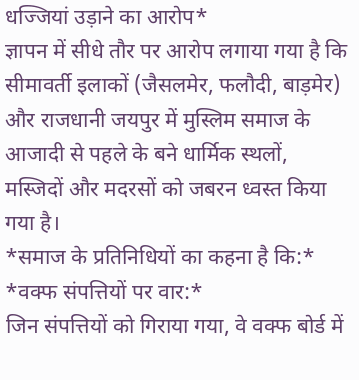धज्जियां उड़ाने का आरोप*
ज्ञापन में सीधे तौर पर आरोप लगाया गया है कि सीमावर्ती इलाकों (जैसलमेर, फलौदी, बाड़मेर) और राजधानी जयपुर में मुस्लिम समाज के आजादी से पहले के बने धार्मिक स्थलों, मस्जिदों और मदरसों को जबरन ध्वस्त किया गया है।
*समाज के प्रतिनिधियों का कहना है कि:*
*वक्फ संपत्तियों पर वार:*
जिन संपत्तियों को गिराया गया, वे वक्फ बोर्ड में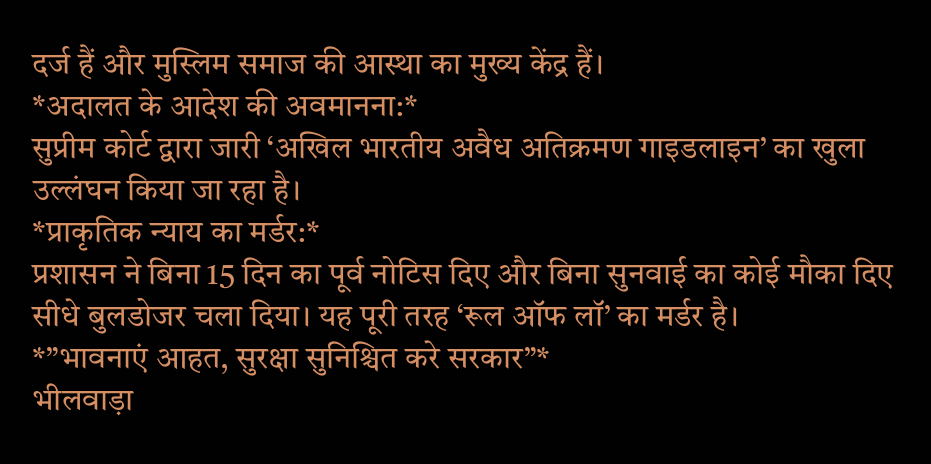दर्ज हैं और मुस्लिम समाज की आस्था का मुख्य केंद्र हैं।
*अदालत के आदेश की अवमानना:*
सुप्रीम कोर्ट द्वारा जारी ‘अखिल भारतीय अवैध अतिक्रमण गाइडलाइन’ का खुला उल्लंघन किया जा रहा है।
*प्राकृतिक न्याय का मर्डर:*
प्रशासन ने बिना 15 दिन का पूर्व नोटिस दिए और बिना सुनवाई का कोई मौका दिए सीधे बुलडोजर चला दिया। यह पूरी तरह ‘रूल ऑफ लॉ’ का मर्डर है।
*”भावनाएं आहत, सुरक्षा सुनिश्चित करे सरकार”*
भीलवाड़ा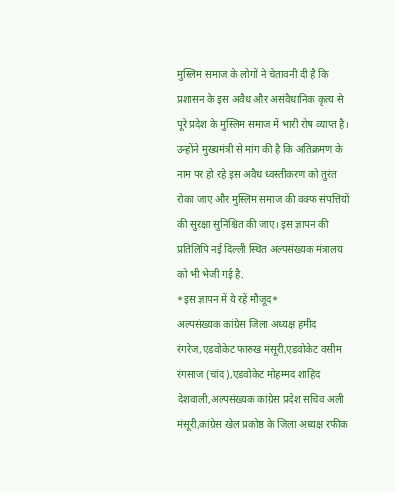मुस्लिम समाज के लोगों ने चेतावनी दी है कि प्रशासन के इस अवैध और असंवैधानिक कृत्य से पूरे प्रदेश के मुस्लिम समाज में भारी रोष व्याप्त है। उन्होंने मुख्यमंत्री से मांग की है कि अतिक्रमण के नाम पर हो रहे इस अवैध ध्वस्तीकरण को तुरंत रोका जाए और मुस्लिम समाज की वक्फ संपत्तियों की सुरक्षा सुनिश्चित की जाए। इस ज्ञापन की प्रतिलिपि नई दिल्ली स्थित अल्पसंख्यक मंत्रालय को भी भेजी गई है.
*इस ज्ञापन में ये रहें मौजूद*
अल्पसंख्यक कांग्रेस जिला अध्यक्ष हमीद रंगरेज,एडवोकेट फारुख मंसूरी,एडवोकेट वसीम रंगसाज (चांद),एडवोकेट मोहम्मद शाहिद देशवाली,अल्पसंख्यक कांग्रेस प्रदेश सचिव अली मंसूरी,कांग्रेस खेल प्रकोष्ठ के जिला अध्यक्ष रफीक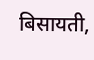बिसायती,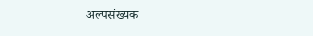अल्पसंख्यक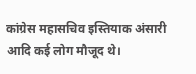कांग्रेस महासचिव इस्तियाक अंसारी आदि कई लोग मौजूद थे।